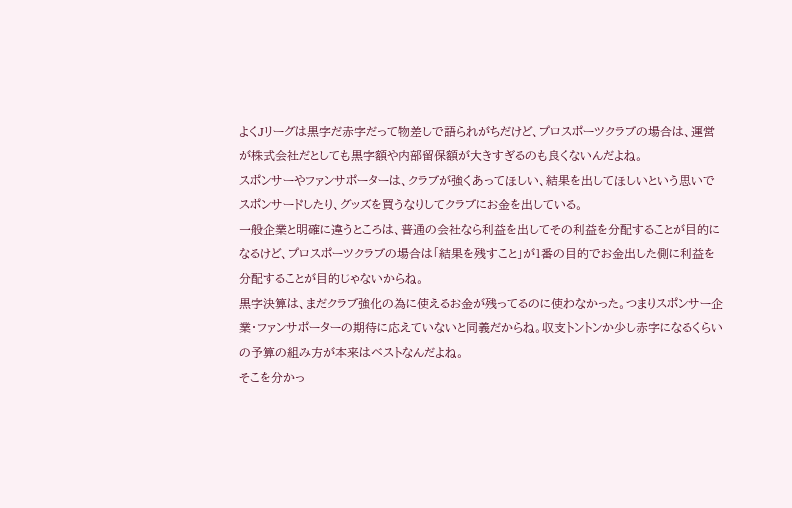よくJリーグは黒字だ赤字だって物差しで語られがちだけど、プロスポーツクラブの場合は、運営が株式会社だとしても黒字額や内部留保額が大きすぎるのも良くないんだよね。
スポンサーやファンサポーターは、クラブが強くあってほしい、結果を出してほしいという思いでスポンサードしたり、グッズを買うなりしてクラブにお金を出している。
一般企業と明確に違うところは、普通の会社なら利益を出してその利益を分配することが目的になるけど、プロスポーツクラブの場合は「結果を残すこと」が1番の目的でお金出した側に利益を分配することが目的じゃないからね。
黒字決算は、まだクラブ強化の為に使えるお金が残ってるのに使わなかった。つまりスポンサー企業・ファンサポーターの期待に応えていないと同義だからね。収支トントンか少し赤字になるくらいの予算の組み方が本来はベストなんだよね。
そこを分かっ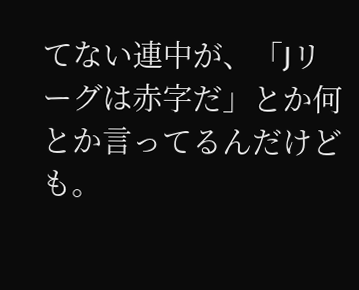てない連中が、「Jリーグは赤字だ」とか何とか言ってるんだけども。